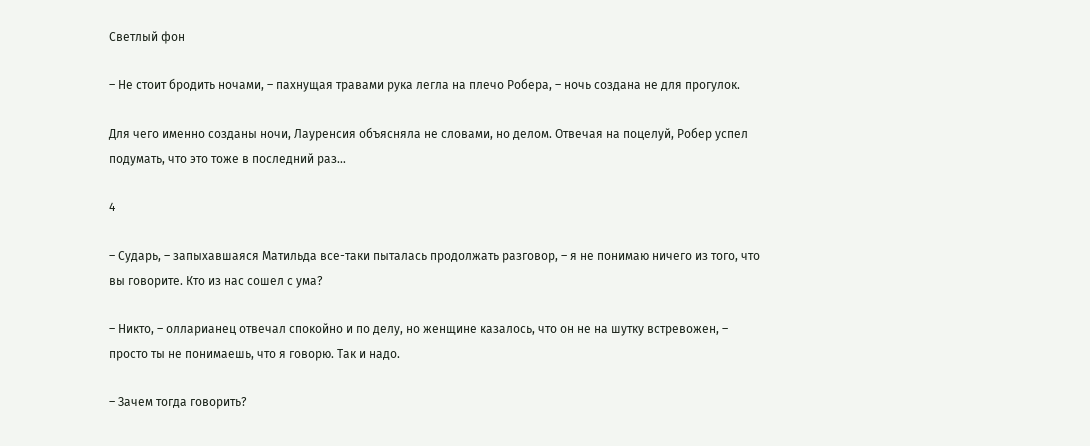Светлый фон

– Не стоит бродить ночами, – пахнущая травами рука легла на плечо Робера, – ночь создана не для прогулок.

Для чего именно созданы ночи, Лауренсия объясняла не словами, но делом. Отвечая на поцелуй, Робер успел подумать, что это тоже в последний раз…

4

– Сударь, – запыхавшаяся Матильда все-таки пыталась продолжать разговор, – я не понимаю ничего из того, что вы говорите. Кто из нас сошел с ума?

– Никто, – олларианец отвечал спокойно и по делу, но женщине казалось, что он не на шутку встревожен, – просто ты не понимаешь, что я говорю. Так и надо.

– Зачем тогда говорить?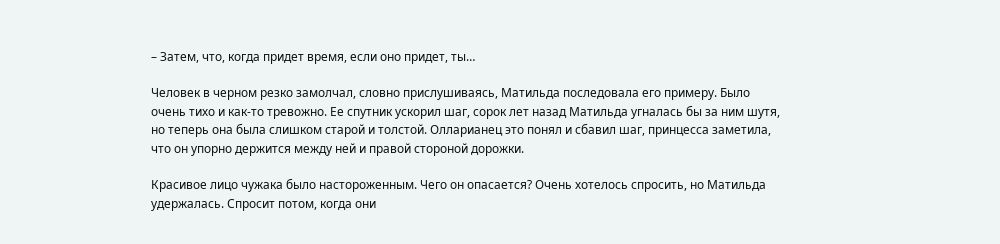– Затем, что, когда придет время, если оно придет, ты…

Человек в черном резко замолчал, словно прислушиваясь, Матильда последовала его примеру. Было очень тихо и как-то тревожно. Ее спутник ускорил шаг, сорок лет назад Матильда угналась бы за ним шутя, но теперь она была слишком старой и толстой. Олларианец это понял и сбавил шаг, принцесса заметила, что он упорно держится между ней и правой стороной дорожки.

Красивое лицо чужака было настороженным. Чего он опасается? Очень хотелось спросить, но Матильда удержалась. Спросит потом, когда они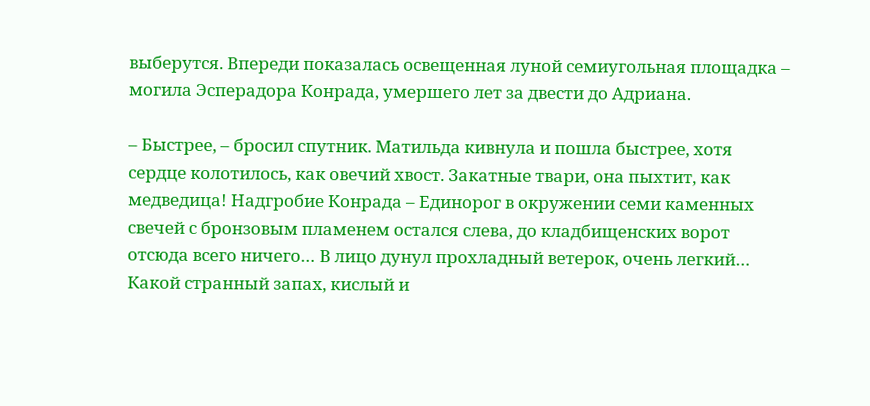выберутся. Впереди показалась освещенная луной семиугольная площадка – могила Эсперадора Конрада, умершего лет за двести до Адриана.

– Быстрее, – бросил спутник. Матильда кивнула и пошла быстрее, хотя сердце колотилось, как овечий хвост. Закатные твари, она пыхтит, как медведица! Надгробие Конрада – Единорог в окружении семи каменных свечей с бронзовым пламенем остался слева, до кладбищенских ворот отсюда всего ничего… В лицо дунул прохладный ветерок, очень легкий… Какой странный запах, кислый и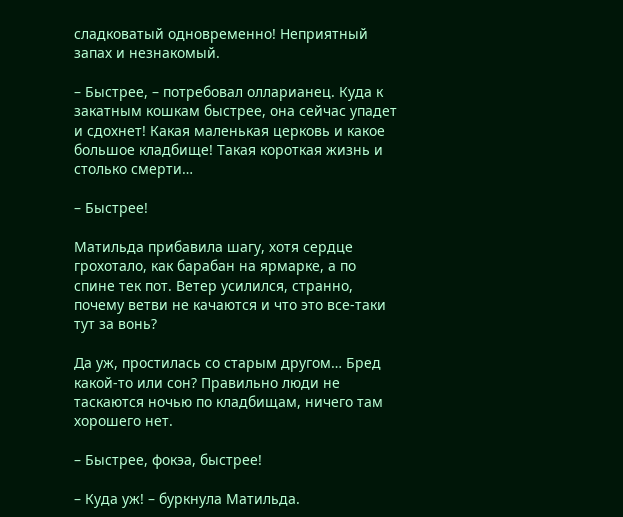сладковатый одновременно! Неприятный запах и незнакомый.

– Быстрее, – потребовал олларианец. Куда к закатным кошкам быстрее, она сейчас упадет и сдохнет! Какая маленькая церковь и какое большое кладбище! Такая короткая жизнь и столько смерти…

– Быстрее!

Матильда прибавила шагу, хотя сердце грохотало, как барабан на ярмарке, а по спине тек пот. Ветер усилился, странно, почему ветви не качаются и что это все-таки тут за вонь?

Да уж, простилась со старым другом… Бред какой-то или сон? Правильно люди не таскаются ночью по кладбищам, ничего там хорошего нет.

– Быстрее, фокэа, быстрее!

– Куда уж! – буркнула Матильда.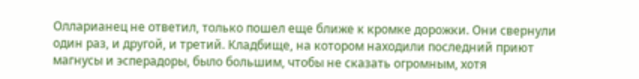Олларианец не ответил, только пошел еще ближе к кромке дорожки. Они свернули один раз, и другой, и третий. Кладбище, на котором находили последний приют магнусы и эсперадоры, было большим, чтобы не сказать огромным, хотя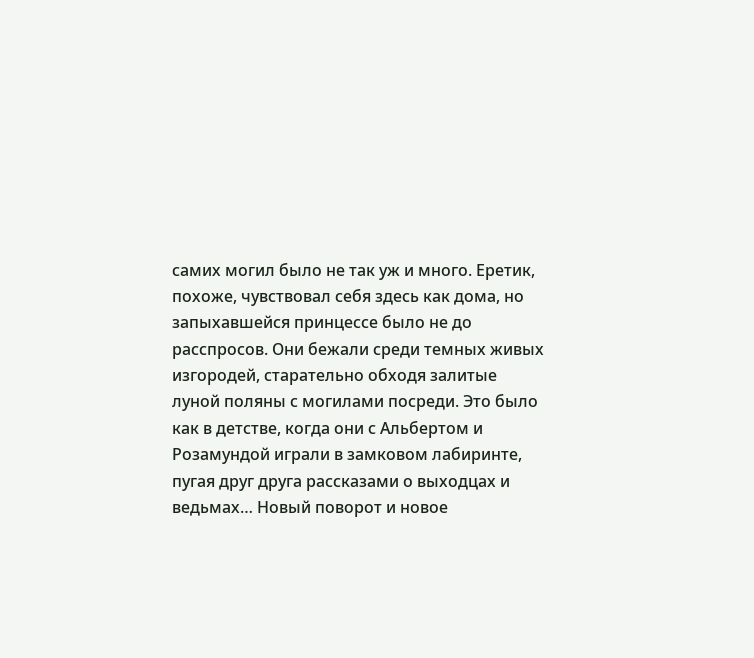самих могил было не так уж и много. Еретик, похоже, чувствовал себя здесь как дома, но запыхавшейся принцессе было не до расспросов. Они бежали среди темных живых изгородей, старательно обходя залитые луной поляны с могилами посреди. Это было как в детстве, когда они с Альбертом и Розамундой играли в замковом лабиринте, пугая друг друга рассказами о выходцах и ведьмах… Новый поворот и новое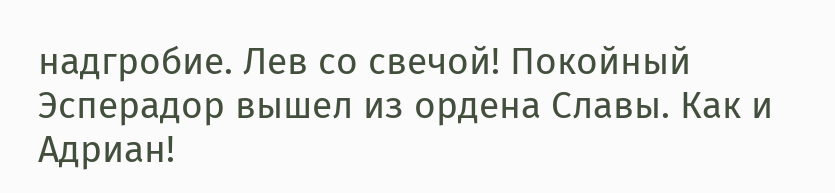надгробие. Лев со свечой! Покойный Эсперадор вышел из ордена Славы. Как и Адриан!